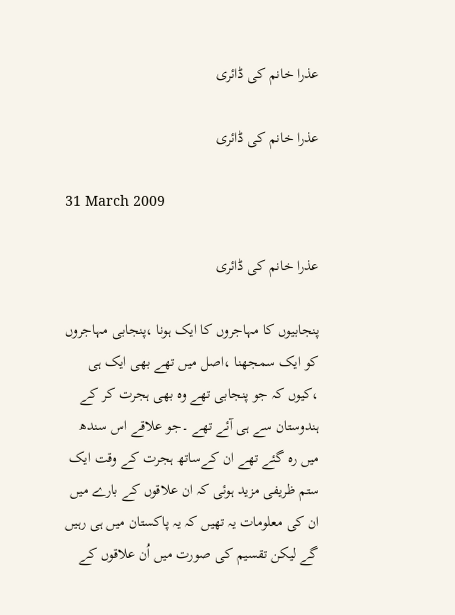عذرا خانم کی ڈائری

عذرا خانم کی ڈائری

31 March 2009

عذرا خانم کی ڈائری

پنجابیوں کا مہاجروں کا ایک ہونا ،پنجابی مہاجروں کو ایک سمجھنا ،اصل میں تھے بھی ایک ہی ،کیوں کہ جو پنجابی تھے وہ بھی ہجرت کر کے ہندوستان سے ہی آئے تھے ۔جو علاقے اس سندھ میں رہ گئے تھے ان کےساتھ ہجرت کے وقت ایک ستم ظریفی مزید ہوئی کہ ان علاقوں کے بارے میں ان کی معلومات یہ تھیں کہ یہ پاکستان میں ہی رہیں گے لیکن تقسیم کی صورت میں اُن علاقوں کے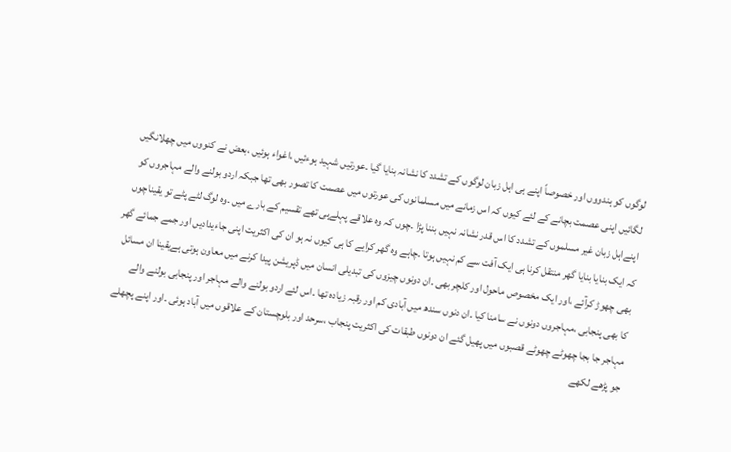لوگوں کو ہندووں اور خصوصاً اپنے ہی اہل زبان لوگوں کے تشدد کا نشانہ بنایا گیا ۔عورتیں شہید ہوءئیں ،اغواء ہوئیں ،بعض نے کنووں میں چھلانگیں لگائیں اپنی عصمت بچانے کے لئے کیوں کہ اس زمانے میں مسلمانوں کی عورتوں میں عصمت کا تصور بھی تھا جبکہ اردو بولنے والے مہاجروں کو اپنےاہل زبان غیر مسلموں کے تشدد کا اس قدر نشانہ نہیں بننا پڑا ۔چوں کہ وہ علاقے پہلےہی تھے تقسیم کے بارے میں ۔وہ لوگ لٹے پٹے تو یقیناچوں کہ ایک بنایا بنایا گھر منتقل کرنا ہی ایک آفت سے کم نہیں ہوتا ۔چاہے وہ گھر کرایے کا ہی کیوں نہ ہو ان کی اکثریت اپنی جاءیدادیں اور جمے جمائے گھر بھی چھوڑ کرآئے ،اور ایک مخصوص ماحول اور کلچر بھی ۔ان دونوں چیزوں کی تبدیلی انسان میں ڈپریشن پیدا کرنے میں معاون ہوتی ہےیقینا ان مسائل کا بھی پنجابی ،مہاجروں دونوں نے سامنا کیا ۔ان دنوں سندھ میں آبادی کم اور رقبہ زیادہ تھا ۔اس لئے اردو بولنے والے مہاجر اور پنجابی بولنے والے مہاجر جا بجا چھوٹے چھوٹے قصبوں میں پھیل گئے ان دونوں طبقات کی اکثریت پنجاب ،سرحد اور بلوچستان کے علاقوں میں آباد ہوئی ۔اور اپنے پچھلے جو پڑھے لکھے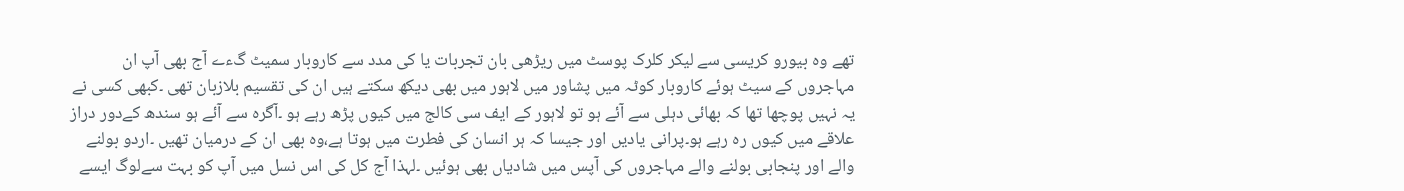تھے وہ بیورو کریسی سے لیکر کلرک پوسٹ میں ریڑھی بان تجربات یا کی مدد سے کاروبار سمیٹ گءے آج بھی آپ ان مہاجروں کے سیٹ ہوئے کاروبار کوٹہ میں پشاور میں لاہور میں بھی دیکھ سکتے ہیں ان کی تقسیم بلازبان تھی ۔کبھی کسی نے یہ نہیں پوچھا تھا کہ بھائی دہلی سے آئے ہو تو لاہور کے ایف سی کالج میں کیوں پڑھ رہے ہو ۔آگرہ سے آئے ہو سندھ کےدور دراز علاقے میں کیوں رہ رہے ہو۔پرانی یادیں اور جیسا کہ ہر انسان کی فطرت میں ہوتا ہے،وہ بھی ان کے درمیان تھیں ۔اردو بولنے والے اور پنجابی بولنے والے مہاجروں کی آپس میں شادیاں بھی ہوئیں ۔لہذا آج کل کی اس نسل میں آپ کو بہت سےلوگ ایسے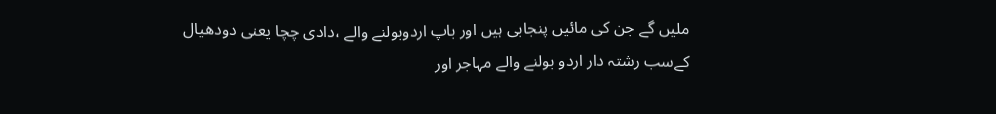ملیں گے جن کی مائیں پنجابی ہیں اور باپ اردوبولنے والے ،دادی چچا یعنی دودھیال کےسب رشتہ دار اردو بولنے والے مہاجر اور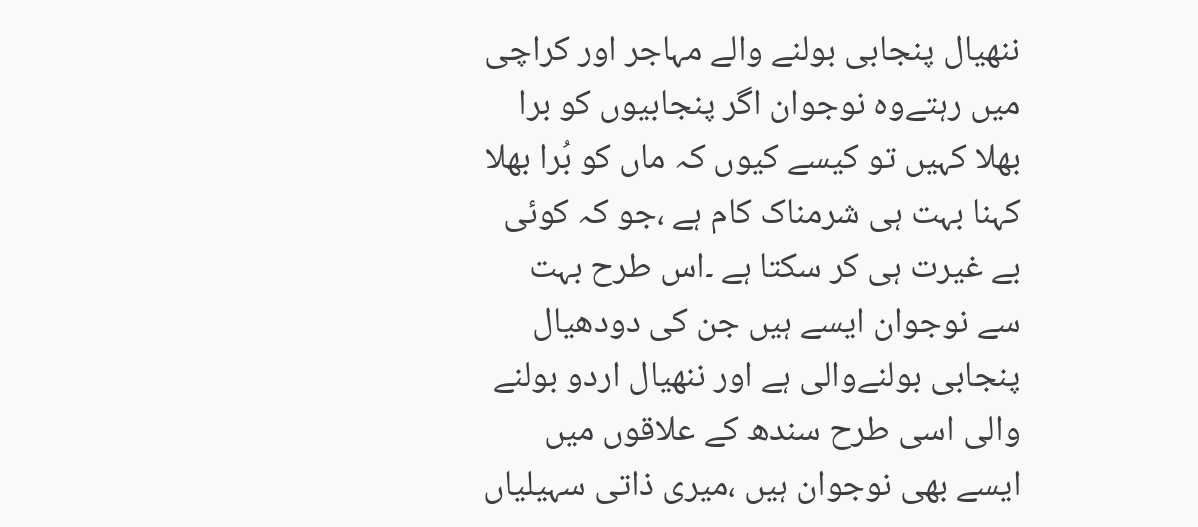ننھیال پنجابی بولنے والے مہاجر اور کراچی میں رہتےوہ نوجوان اگر پنجابیوں کو برا بھلا کہیں تو کیسے کیوں کہ ماں کو بُرا بھلا کہنا بہت ہی شرمناک کام ہے ،جو کہ کوئی بے غیرت ہی کر سکتا ہے ۔اس طرح بہت سے نوجوان ایسے ہیں جن کی دودھیال پنجابی بولنےوالی ہے اور ننھیال اردو بولنے والی اسی طرح سندھ کے علاقوں میں ایسے بھی نوجوان ہیں ،میری ذاتی سہیلیاں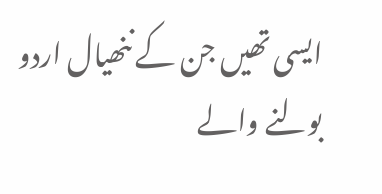ایسی تھیں جن کے ننھیال اردو بولنے والے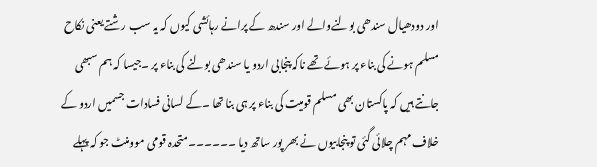اور دودھیال سندھی بولنےوالے اور سندھ کے پرانے رہائشی کیوں کہ یہ سب رشتے یعنی نکاح مسلم ہونے کی بناء پر ہوئے تھے ناکہ پنجابی اردو یا سندھی بولنے کی بناء پر ۔جیسا کہ ہم سبھی جانتے ہیں کہ پاکستان بھی مسلم قومیت کی بناء پر ہی بنا تھا ۔کے لسانی فسادات جسمیں اردو کے خلاف مہم چلائی گئی تو پنجابیوں نے بھر پور ساتھ دیا ۔۔۔۔۔۔متحدہ قومی موومنٹ جو کہ پہلے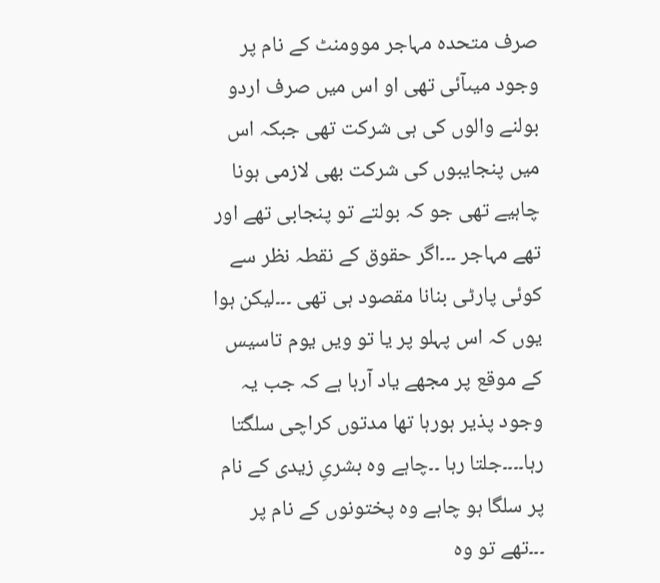صرف متحدہ مہاجر موومنٹ کے نام پر وجود میںآئی تھی او اس میں صرف اردو بولنے والوں کی ہی شرکت تھی جبکہ اس میں پنجایبوں کی شرکت بھی لازمی ہونا چاہیے تھی جو کہ بولتے تو پنجابی تھے اور تھے مہاجر ۔۔۔اگر حقوق کے نقطہ نظر سے کوئی پارٹی بنانا مقصود ہی تھی ۔۔۔لیکن ہوا یوں کہ اس پہلو پر یا تو ویں یوم تاسیس کے موقع پر مجھے یاد آرہا ہے کہ جب یہ وجود پذیر ہورہا تھا مدتوں کراچی سلگتا رہا۔۔۔۔جلتا رہا ۔۔چاہے وہ بشریِ زیدی کے نام پر سلگا ہو چاہے وہ پختونوں کے نام پر ۔۔۔تھے تو وہ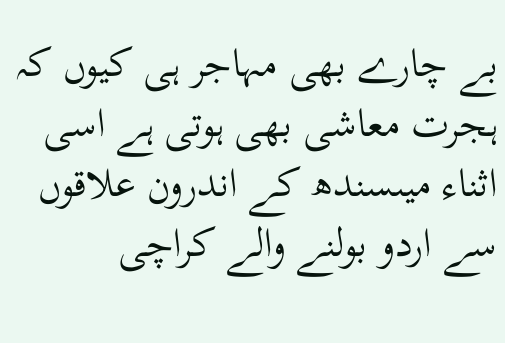بے چارے بھی مہاجر ہی کیوں کہ ہجرت معاشی بھی ہوتی ہے اسی اثناء میںسندھ کے اندرون علاقوں سے اردو بولنے والے کراچی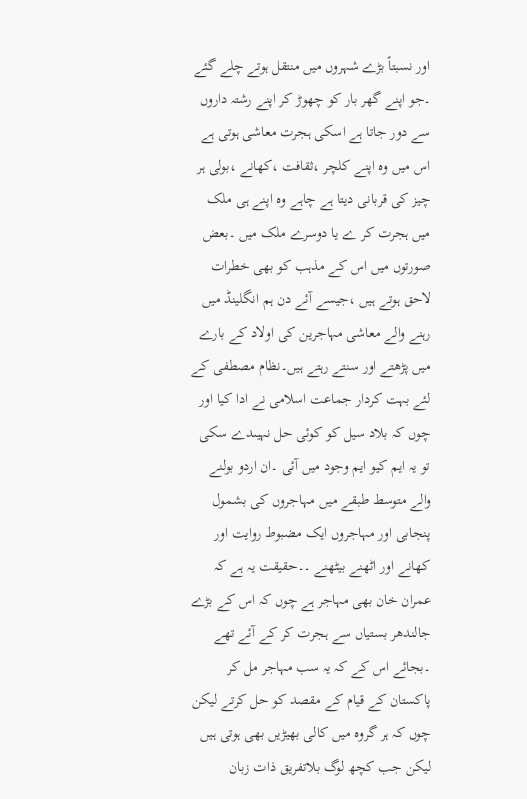اور نسبتاً بڑے شہروں میں منتقل ہوتے چلے گئے ۔جو اپنے گھر بار کو چھوڑ کر اپنے رشتہ داروں سے دور جاتا ہے اسکی ہجرت معاشی ہوتی ہے اس میں وہ اپنے کلچر ،ثقافت ،کھانے ،بولی ہر چیز کی قربانی دیتا ہے چاہے وہ اپنے ہی ملک میں ہجرت کر ے یا دوسرے ملک میں ۔بعض صورتوں میں اس کے مذہب کو بھی خطرات لاحق ہوتے ہیں ،جیسے آئے دن ہم انگلینڈ میں رہنے والے معاشی مہاجرین کی اولاد کے بارے میں پڑھتے اور سنتے رہتے ہیں۔نظام مصطفی کے لئے بہت کردار جماعت اسلامی نے ادا کیا اور چوں کہ بلاد سیل کو کوئی حل نہیںدے سکی تو یہ ایم کیو ایم وجود میں آئی ۔ان اردو بولنے والے متوسط طبقے میں مہاجروں کی بشمول پنجابی اور مہاجروں ایک مضبوط روایت اور کھانے اور اٹھنے بیٹھنے ۔۔حقیقت یہ ہے کہ عمران خان بھی مہاجر ہے چوں کہ اس کے بڑے جالندھر بستیاں سے ہجرت کر کے آئے تھے ۔بجائے اس کے کہ یہ سب مہاجر مل کر پاکستان کے قیام کے مقصد کو حل کرتے لیکن چوں کہ ہر گروہ میں کالی بھیڑیں بھی ہوتی ہیں لیکن جب کچھ لوگ بلاتفریق ذات زبان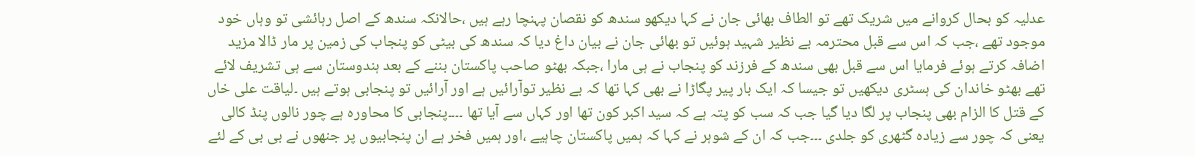عدلیہ کو بحال کروانے میں شریک تھے تو الطاف بھائی جان نے کہا دیکھو سندھ کو نقصان پہنچا رہے ہیں ،حالانکہ سندھ کے اصل رہائشی تو وہاں خود موجود تھے ،جب کہ اس سے قبل محترمہ بے نظیر شہید ہوئیں تو بھائی جان نے بیان داغ دیا کہ سندھ کی بیٹی کو پنجاب کی زمین پر مار ڈالا مزید اضافہ کرتے ہوئے فرمایا اس سے قبل بھی سندھ کے فرزند کو پنجاب نے ہی مارا ،جبکہ بھٹو صاحب پاکستان بننے کے بعد ہندوستان سے ہی تشریف لائے تھے بھٹو خاندان کی ہسٹری دیکھیں تو جیسا کہ ایک بار پیر پگاڑا نے بھی کہا تھا کہ بے نظیر توآرائیں ہے اور آرائیں تو پنجابی ہوتے ہیں ۔لیاقت علی خاں کے قتل کا الزام بھی پنجاب پر لگا دیا گیا جب کہ سب کو پتہ ہے کہ سید اکبر کون تھا اور کہاں سے آیا تھا ۔۔۔۔پنجابی کا محاورہ ہے چور نالوں پنڈ کالی یعنی کہ چور سے زیادہ گٹھری کو جلدی ۔۔۔جب کہ ان کے شوہر نے کہا کہ ہمیں پاکستان چاہیے ،اور ہمیں فخر ہے ان پنجابیوں پر جنھوں نے بی بی کے لئے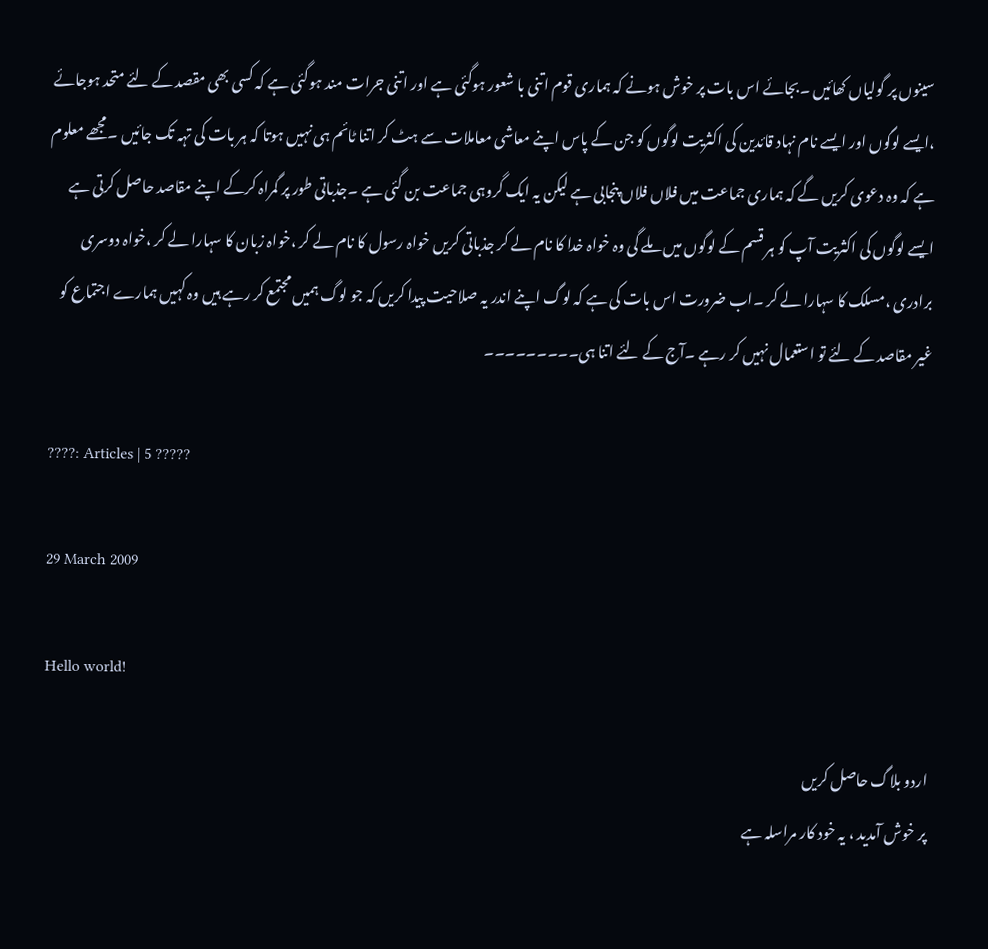سینوں پر گولیاں کھائیں ۔بجائے اس بات پر خوش ہونے کہ ہماری قوم اتنی با شعور ہوگئی ہے اور اتنی جرات مند ہوگئی ہے کہ کسی بھی مقصد کے لئے متحد ہوجائے ،ایسے لوگوں اور ایسے نام نہاد قائدین کی اکثریت لوگوں کو جن کے پاس اپنے معاشی معاملات سے ہٹ کر اتنا ٹائم ہی نہیں ہوتا کہ ہر بات کی تہہ تک جائیں ۔مجھے معلوم ہے کہ وہ دعوی کریں گے کہ ہماری جماعت میں فلاں فلاں پنجابی ہے لیکن یہ ایک گروہی جماعت بن گئی ہے ۔جذباتی طور پر گمراہ کرکے اپنے مقاصد حاصل کرتی ہے ایسے لوگوں کی اکثریت آپ کو ہر قسم کے لوگوں میں ملے گی وہ خواہ خدا کا نام لے کر جذباتی کریں خواہ رسول کا نام لے کر ،خواہ زبان کا سہارا لے کر ،خواہ دوسری برادری ،مسلک کا سہارا لے کر ۔اب ضرورت اس بات کی ہے کہ لوگ اپنے اندر یہ صلاحیت پیدا کریں کہ جو لوگ ہمیں مجتمع کر رہے ہیں وہ کہیں ہمارے اجتماع کو غیر مقاصد کے لئے تو استعمال نہیں کر رہے ۔آج کے لئے اتنا ہی۔۔۔۔۔۔۔۔۔

????: Articles | 5 ?????

29 March 2009

Hello world!

اردو بلاگ حاصل کریں
پر خوش آمدید ، یہ خود کار مراسلہ ہے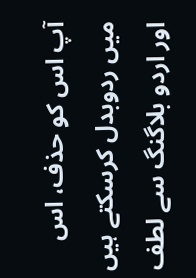آپ اس کو حذف، اس میں ردوبدل کرسکتے ہیں اور اردو بلاگنگ سے لطف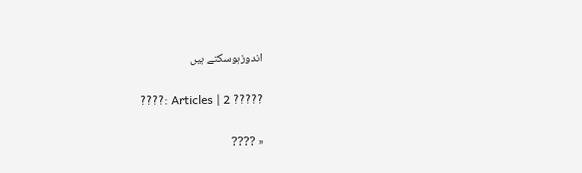اندوزہوسکتے ہیں

????: Articles | 2 ?????

« ????